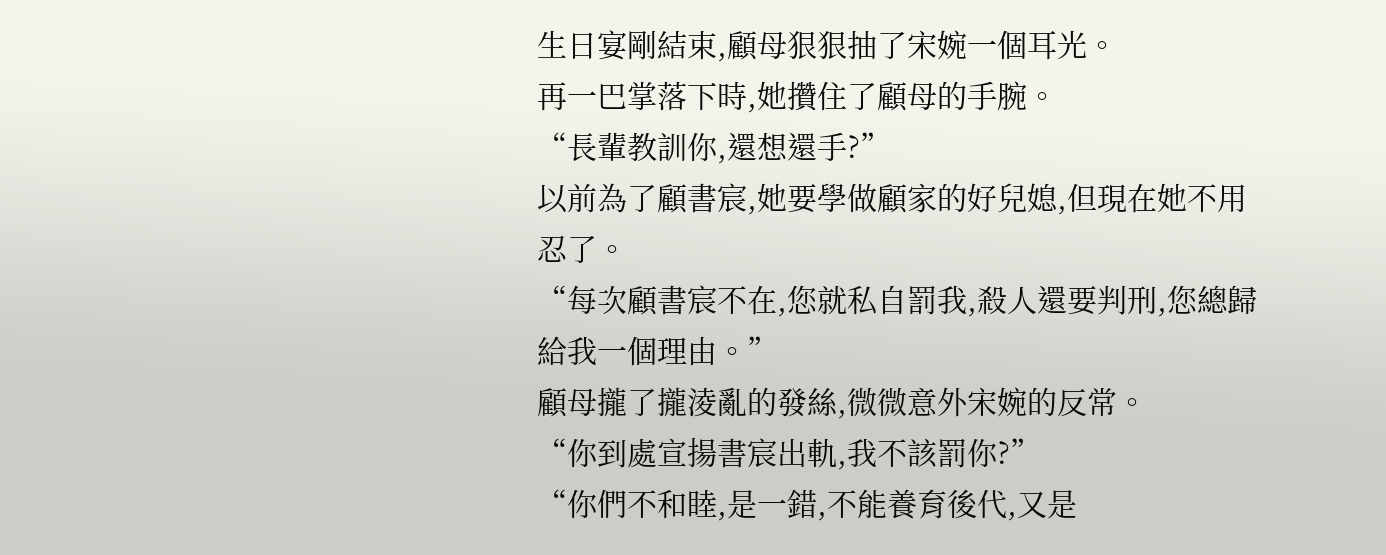生日宴剛結束,顧母狠狠抽了宋婉一個耳光。
再一巴掌落下時,她攢住了顧母的手腕。
“長輩教訓你,還想還手?”
以前為了顧書宸,她要學做顧家的好兒媳,但現在她不用忍了。
“每次顧書宸不在,您就私自罰我,殺人還要判刑,您總歸給我一個理由。”
顧母攏了攏淩亂的發絲,微微意外宋婉的反常。
“你到處宣揚書宸出軌,我不該罰你?”
“你們不和睦,是一錯,不能養育後代,又是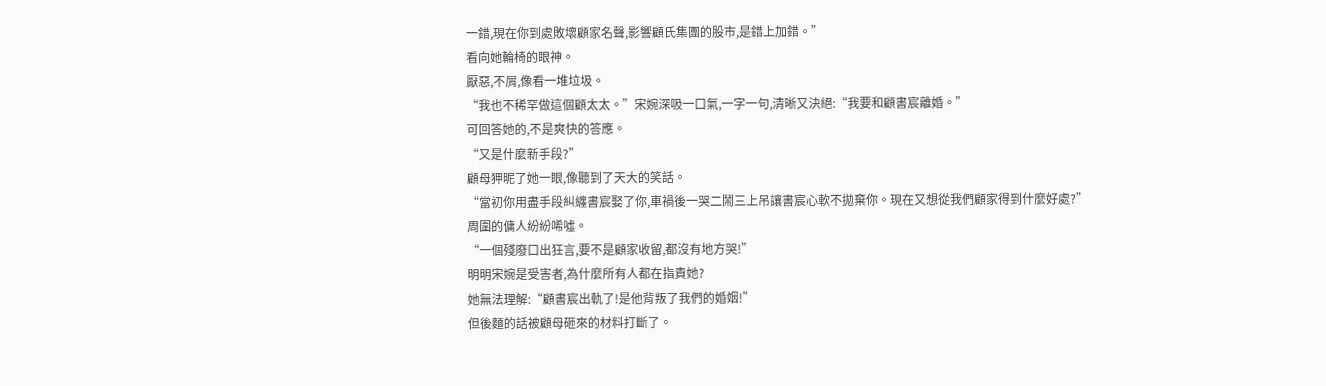一錯,現在你到處敗壞顧家名聲,影響顧氏集團的股市,是錯上加錯。”
看向她輪椅的眼神。
厭惡,不屑,像看一堆垃圾。
“我也不稀罕做這個顧太太。”宋婉深吸一口氣,一字一句,清晰又決絕:“我要和顧書宸離婚。”
可回答她的,不是爽快的答應。
“又是什麼新手段?”
顧母狎昵了她一眼,像聽到了天大的笑話。
“當初你用盡手段糾纏書宸娶了你,車禍後一哭二鬧三上吊讓書宸心軟不拋棄你。現在又想從我們顧家得到什麼好處?”
周圍的傭人紛紛唏噓。
“一個殘廢口出狂言,要不是顧家收留,都沒有地方哭!”
明明宋婉是受害者,為什麼所有人都在指責她?
她無法理解:“顧書宸出軌了!是他背叛了我們的婚姻!”
但後麵的話被顧母砸來的材料打斷了。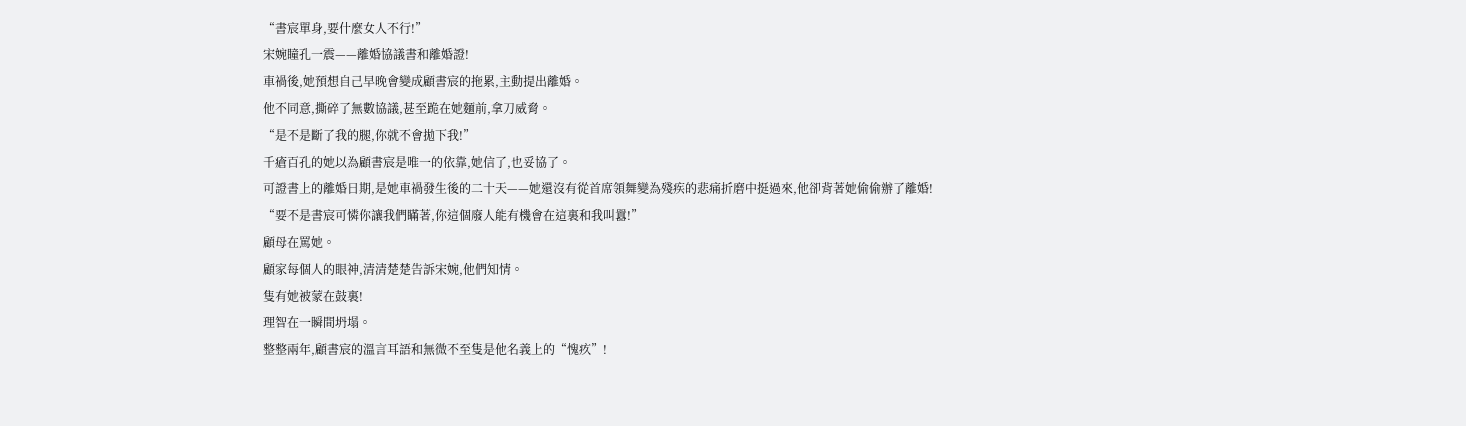“書宸單身,要什麼女人不行!”
宋婉瞳孔一震——離婚協議書和離婚證!
車禍後,她預想自己早晚會變成顧書宸的拖累,主動提出離婚。
他不同意,撕碎了無數協議,甚至跪在她麵前,拿刀威脅。
“是不是斷了我的腿,你就不會拋下我!”
千瘡百孔的她以為顧書宸是唯一的依靠,她信了,也妥協了。
可證書上的離婚日期,是她車禍發生後的二十天——她還沒有從首席領舞變為殘疾的悲痛折磨中挺過來,他卻背著她偷偷辦了離婚!
“要不是書宸可憐你讓我們瞞著,你這個廢人能有機會在這裏和我叫囂!”
顧母在罵她。
顧家每個人的眼神,清清楚楚告訴宋婉,他們知情。
隻有她被蒙在鼓裏!
理智在一瞬間坍塌。
整整兩年,顧書宸的溫言耳語和無微不至隻是他名義上的“愧疚”!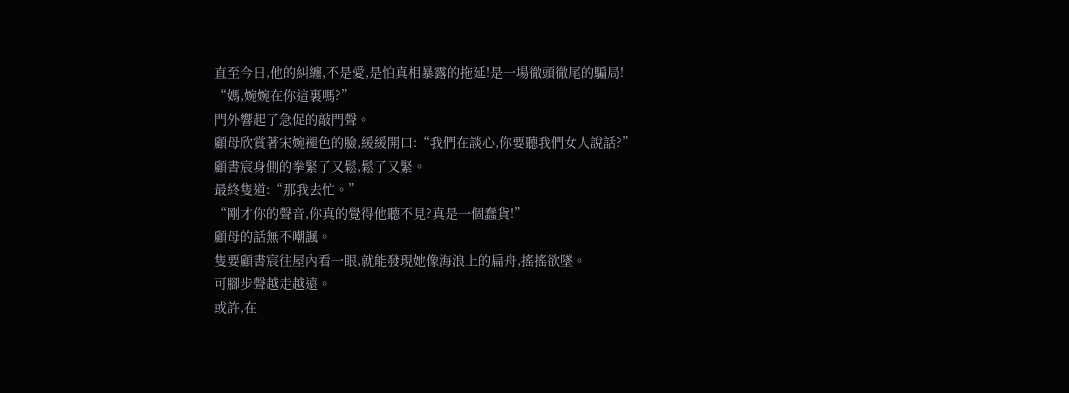直至今日,他的糾纏,不是愛,是怕真相暴露的拖延!是一場徹頭徹尾的騙局!
“媽,婉婉在你這裏嗎?”
門外響起了急促的敲門聲。
顧母欣賞著宋婉褪色的臉,緩緩開口:“我們在談心,你要聽我們女人說話?”
顧書宸身側的拳緊了又鬆,鬆了又緊。
最終隻道:“那我去忙。”
“剛才你的聲音,你真的覺得他聽不見?真是一個蠢貨!”
顧母的話無不嘲諷。
隻要顧書宸往屋內看一眼,就能發現她像海浪上的扁舟,搖搖欲墜。
可腳步聲越走越遠。
或許,在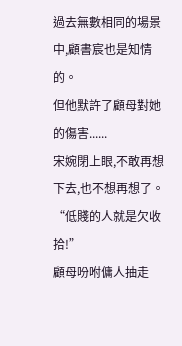過去無數相同的場景中,顧書宸也是知情的。
但他默許了顧母對她的傷害......
宋婉閉上眼,不敢再想下去,也不想再想了。
“低賤的人就是欠收拾!”
顧母吩咐傭人抽走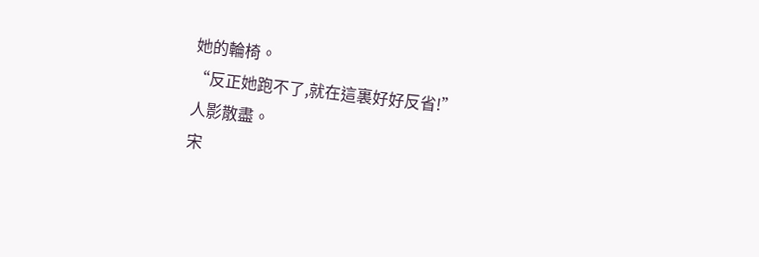她的輪椅。
“反正她跑不了,就在這裏好好反省!”
人影散盡。
宋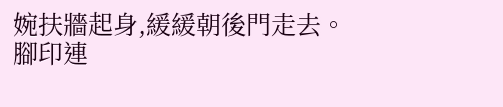婉扶牆起身,緩緩朝後門走去。
腳印連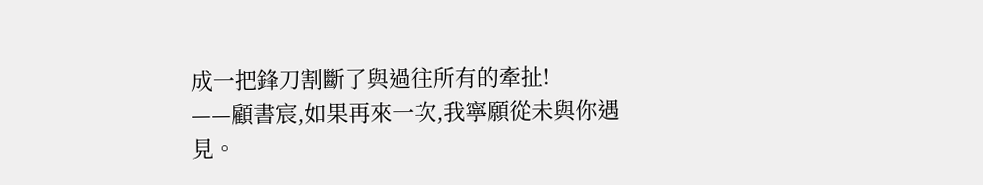成一把鋒刀割斷了與過往所有的牽扯!
——顧書宸,如果再來一次,我寧願從未與你遇見。